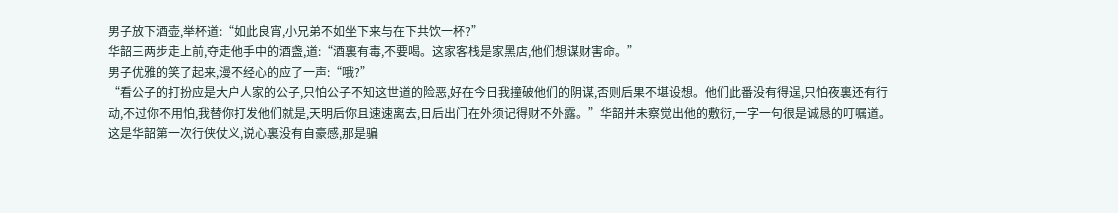男子放下酒壶,举杯道:“如此良宵,小兄弟不如坐下来与在下共饮一杯?”
华韶三两步走上前,夺走他手中的酒盏,道:“酒裏有毒,不要喝。这家客栈是家黑店,他们想谋财害命。”
男子优雅的笑了起来,漫不经心的应了一声:“哦?”
“看公子的打扮应是大户人家的公子,只怕公子不知这世道的险恶,好在今日我撞破他们的阴谋,否则后果不堪设想。他们此番没有得逞,只怕夜裏还有行动,不过你不用怕,我替你打发他们就是,天明后你且速速离去,日后出门在外须记得财不外露。”华韶并未察觉出他的敷衍,一字一句很是诚恳的叮嘱道。
这是华韶第一次行侠仗义,说心裏没有自豪感,那是骗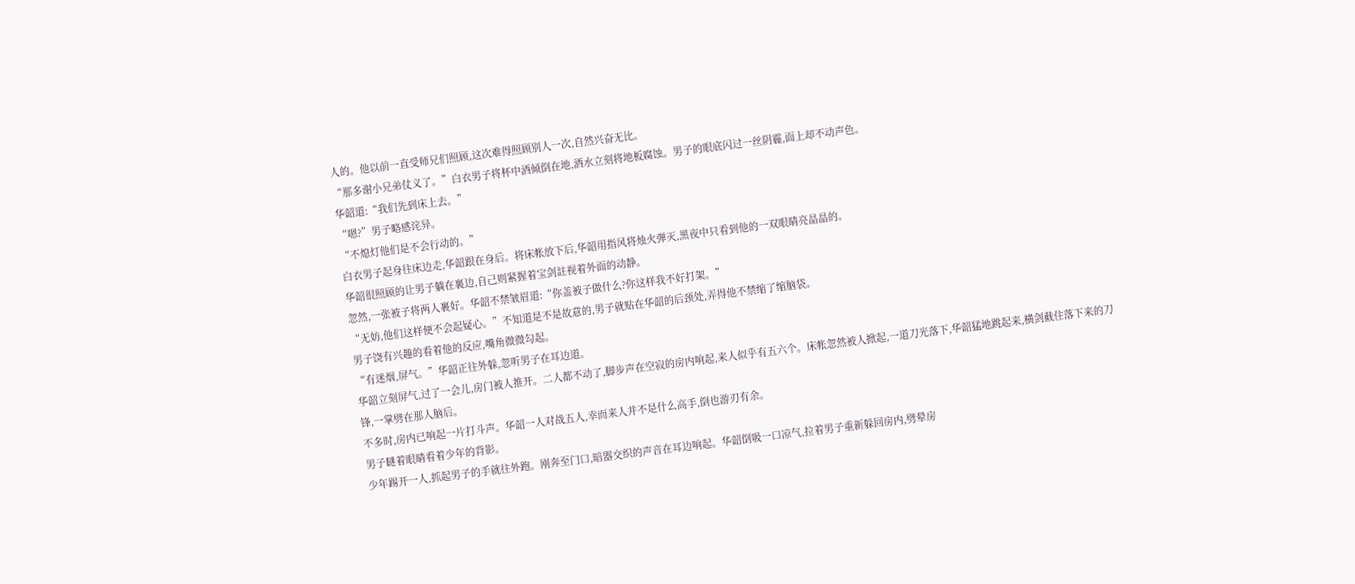人的。他以前一直受师兄们照顾,这次难得照顾别人一次,自然兴奋无比。
“那多谢小兄弟仗义了。”白衣男子将杯中酒倾倒在地,酒水立刻将地板腐蚀。男子的眼底闪过一丝阴霾,面上却不动声色。
华韶道:“我们先到床上去。”
“嗯?”男子略感诧异。
“不熄灯他们是不会行动的。”
白衣男子起身往床边走,华韶跟在身后。将床帐放下后,华韶用指风将烛火弹灭,黑夜中只看到他的一双眼睛亮晶晶的。
华韶很照顾的让男子躺在裏边,自己则紧握着宝剑註视着外面的动静。
忽然,一张被子将两人裹好。华韶不禁皱眉道:“你盖被子做什么?你这样我不好打架。”
“无妨,他们这样便不会起疑心。”不知道是不是故意的,男子就贴在华韶的后颈处,弄得他不禁缩了缩脑袋。
男子饶有兴趣的看着他的反应,嘴角微微勾起。
“有迷烟,屏气。”华韶正往外躲,忽听男子在耳边道。
华韶立刻屏气,过了一会儿,房门被人推开。二人都不动了,脚步声在空寂的房内响起,来人似乎有五六个。床帐忽然被人掀起,一道刀光落下,华韶猛地跳起来,横剑截住落下来的刀锋,一掌劈在那人脑后。
不多时,房内已响起一片打斗声。华韶一人对战五人,幸而来人并不是什么高手,倒也游刃有余。
男子瞇着眼睛看着少年的背影。
少年踢开一人,抓起男子的手就往外跑。刚奔至门口,暗器交织的声音在耳边响起。华韶倒吸一口凉气,拉着男子重新躲回房内,劈晕房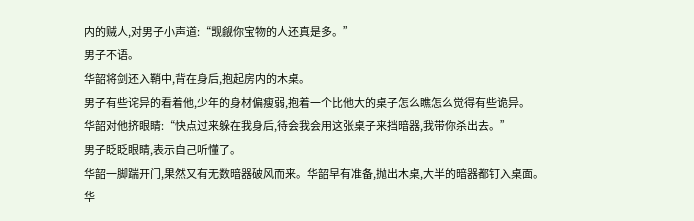内的贼人,对男子小声道:“觊觎你宝物的人还真是多。”
男子不语。
华韶将剑还入鞘中,背在身后,抱起房内的木桌。
男子有些诧异的看着他,少年的身材偏瘦弱,抱着一个比他大的桌子怎么瞧怎么觉得有些诡异。
华韶对他挤眼睛:“快点过来躲在我身后,待会我会用这张桌子来挡暗器,我带你杀出去。”
男子眨眨眼睛,表示自己听懂了。
华韶一脚踹开门,果然又有无数暗器破风而来。华韶早有准备,抛出木桌,大半的暗器都钉入桌面。
华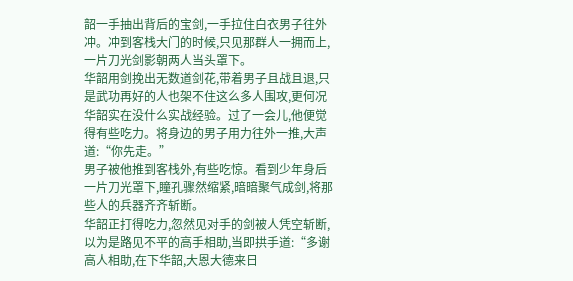韶一手抽出背后的宝剑,一手拉住白衣男子往外冲。冲到客栈大门的时候,只见那群人一拥而上,一片刀光剑影朝两人当头罩下。
华韶用剑挽出无数道剑花,带着男子且战且退,只是武功再好的人也架不住这么多人围攻,更何况华韶实在没什么实战经验。过了一会儿,他便觉得有些吃力。将身边的男子用力往外一推,大声道:“你先走。”
男子被他推到客栈外,有些吃惊。看到少年身后一片刀光罩下,瞳孔骤然缩紧,暗暗聚气成剑,将那些人的兵器齐齐斩断。
华韶正打得吃力,忽然见对手的剑被人凭空斩断,以为是路见不平的高手相助,当即拱手道:“多谢高人相助,在下华韶,大恩大德来日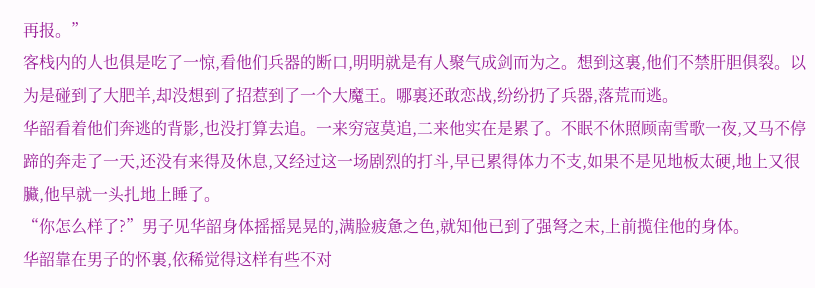再报。”
客栈内的人也俱是吃了一惊,看他们兵器的断口,明明就是有人聚气成剑而为之。想到这裏,他们不禁肝胆俱裂。以为是碰到了大肥羊,却没想到了招惹到了一个大魔王。哪裏还敢恋战,纷纷扔了兵器,落荒而逃。
华韶看着他们奔逃的背影,也没打算去追。一来穷寇莫追,二来他实在是累了。不眠不休照顾南雪歌一夜,又马不停蹄的奔走了一天,还没有来得及休息,又经过这一场剧烈的打斗,早已累得体力不支,如果不是见地板太硬,地上又很臟,他早就一头扎地上睡了。
“你怎么样了?”男子见华韶身体摇摇晃晃的,满脸疲惫之色,就知他已到了强弩之末,上前揽住他的身体。
华韶靠在男子的怀裏,依稀觉得这样有些不对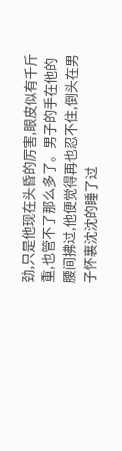劲,只是他现在头昏的厉害,眼皮似有千斤重,也管不了那么多了。男子的手在他的腰间拂过,他便觉得再也忍不住,倒头在男子怀裏沈沈的睡了过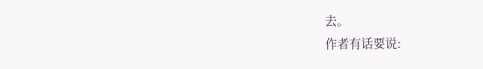去。
作者有话要说: